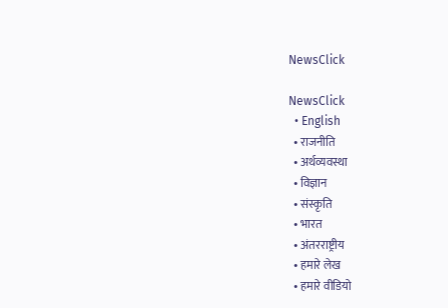NewsClick

NewsClick
  • English
  • राजनीति
  • अर्थव्यवस्था
  • विज्ञान
  • संस्कृति
  • भारत
  • अंतरराष्ट्रीय
  • हमारे लेख
  • हमारे वीडियो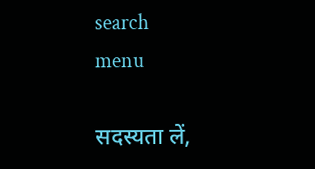search
menu

सदस्यता लें,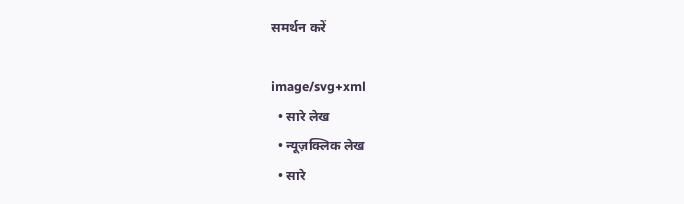समर्थन करें

image/svg+xml
  • सारे लेख
  • न्यूज़क्लिक लेख
  • सारे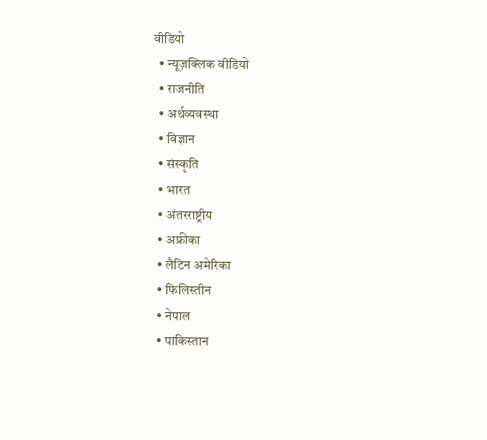वीडियो
  • न्यूज़क्लिक वीडियो
  • राजनीति
  • अर्थव्यवस्था
  • विज्ञान
  • संस्कृति
  • भारत
  • अंतरराष्ट्रीय
  • अफ्रीका
  • लैटिन अमेरिका
  • फिलिस्तीन
  • नेपाल
  • पाकिस्तान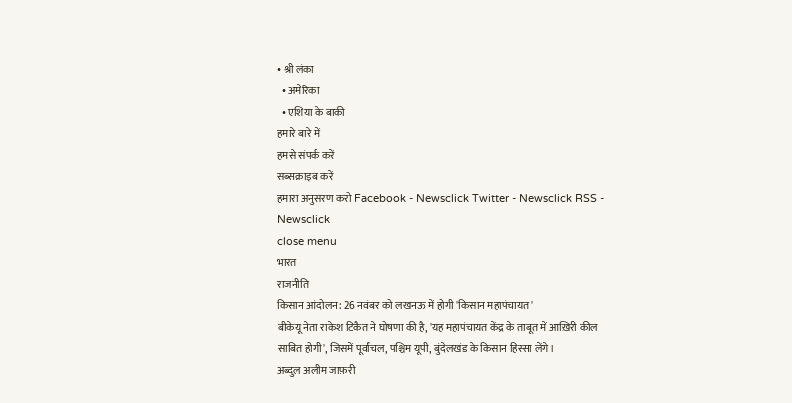• श्री लंका
  • अमेरिका
  • एशिया के बाकी
हमारे बारे में
हमसे संपर्क करें
सब्सक्राइब करें
हमारा अनुसरण करो Facebook - Newsclick Twitter - Newsclick RSS - Newsclick
close menu
भारत
राजनीति
किसान आंदोलन: 26 नवंबर को लखनऊ में होगी 'किसान महापंचायत'
बीकेयू नेता राकेश टिकैत ने घोषणा की है, 'यह महापंचायत केंद्र के ताबूत में आख़िरी कील साबित होगी', जिसमें पूर्वांचल, पश्चिम यूपी, बुंदेलखंड के किसान हिस्सा लेंगे।
अब्दुल अलीम जाफ़री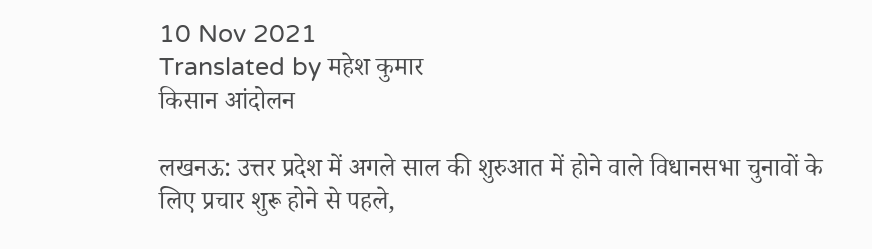10 Nov 2021
Translated by महेश कुमार
किसान आंदोलन

लखनऊ: उत्तर प्रदेश में अगले साल की शुरुआत में होने वाले विधानसभा चुनावों के लिए प्रचार शुरू होने से पहले,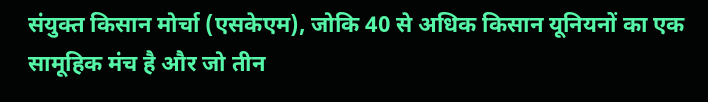संयुक्त किसान मोर्चा (एसकेएम), जोकि 40 से अधिक किसान यूनियनों का एक सामूहिक मंच है और जो तीन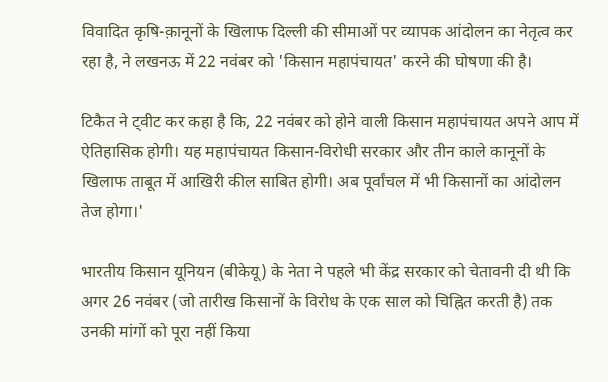विवादित कृषि-क़ानूनों के खिलाफ दिल्ली की सीमाओं पर व्यापक आंदोलन का नेतृत्व कर रहा है, ने लखनऊ में 22 नवंबर को 'किसान महापंचायत' करने की घोषणा की है।

टिकैत ने ट्वीट कर कहा है कि, 22 नवंबर को होने वाली किसान महापंचायत अपने आप में ऐतिहासिक होगी। यह महापंचायत किसान-विरोधी सरकार और तीन काले कानूनों के खिलाफ ताबूत में आखिरी कील साबित होगी। अब पूर्वांचल में भी किसानों का आंदोलन तेज होगा।'

भारतीय किसान यूनियन (बीकेयू) के नेता ने पहले भी केंद्र सरकार को चेतावनी दी थी कि अगर 26 नवंबर (जो तारीख किसानों के विरोध के एक साल को चिह्नित करती है) तक उनकी मांगों को पूरा नहीं किया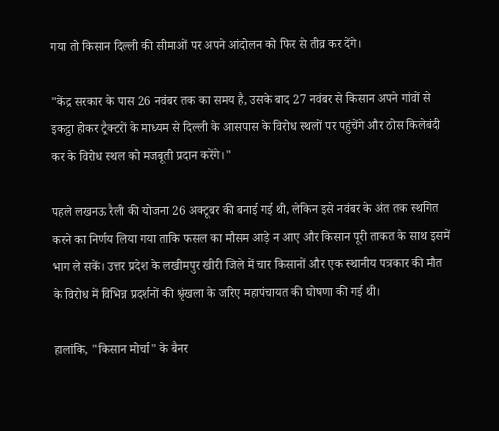गया तो किसान दिल्ली की सीमाओं पर अपने आंदोलन को फिर से तीव्र कर देंगे।

"केंद्र सरकार के पास 26 नवंबर तक का समय है, उसके बाद 27 नवंबर से किसान अपने गांवों से इकट्ठा होकर ट्रैक्टरों के माध्यम से दिल्ली के आसपास के विरोध स्थलों पर पहुंचेंगे और ठोस किलेबंदी कर के विरोध स्थल को मजबूती प्रदान करेंगे।"

पहले लखनऊ रैली की योजना 26 अक्टूबर की बनाई गई थी, लेकिन इसे नवंबर के अंत तक स्थगित करने का निर्णय लिया गया ताकि फसल का मौसम आड़े न आए और किसान पूरी ताकत के साथ इसमें भाग ले सकें। उत्तर प्रदेश के लखीमपुर खीरी जिले में चार किसानों और एक स्थानीय पत्रकार की मौत के विरोध में विभिन्न प्रदर्शनों की श्रृंखला के जरिए महापंचायत की घोषणा की गई थी।

हालांकि, "किसान मोर्चा" के बैनर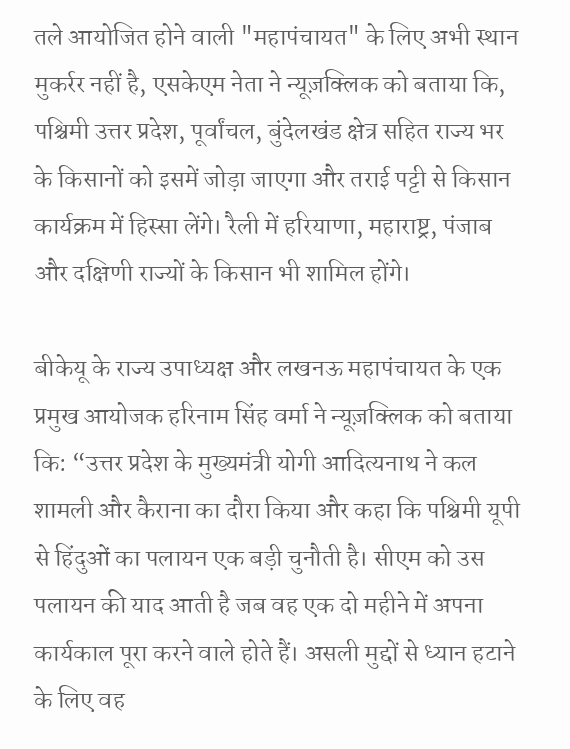तले आयोजित होने वाली "महापंचायत" के लिए अभी स्थान मुकर्रर नहीं है, एसकेएम नेता ने न्यूज़क्लिक को बताया कि, पश्चिमी उत्तर प्रदेश, पूर्वांचल, बुंदेलखंड क्षेत्र सहित राज्य भर के किसानों को इसमें जोड़ा जाएगा और तराई पट्टी से किसान कार्यक्रम में हिस्सा लेंगे। रैली में हरियाणा, महाराष्ट्र, पंजाब और दक्षिणी राज्यों के किसान भी शामिल होंगे।

बीकेयू के राज्य उपाध्यक्ष और लखनऊ महापंचायत के एक प्रमुख आयोजक हरिनाम सिंह वर्मा ने न्यूज़क्लिक को बताया कि: “उत्तर प्रदेश के मुख्यमंत्री योगी आदित्यनाथ ने कल शामली और कैराना का दौरा किया और कहा कि पश्चिमी यूपी से हिंदुओं का पलायन एक बड़ी चुनौती है। सीएम को उस पलायन की याद आती है जब वह एक दो महीने में अपना कार्यकाल पूरा करने वाले होते हैं। असली मुद्दों से ध्यान हटाने के लिए वह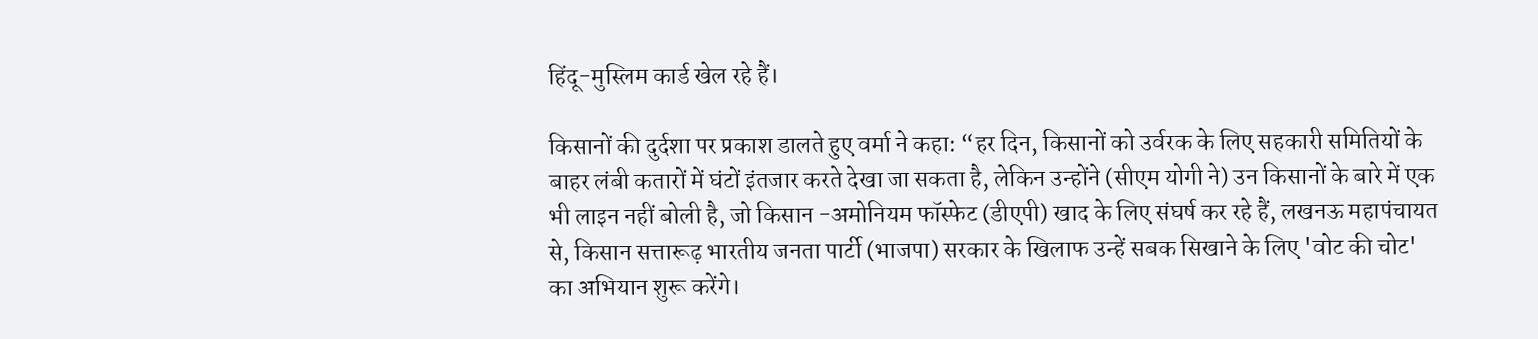हिंदू-मुस्लिम कार्ड खेल रहे हैं।

किसानों की दुर्दशा पर प्रकाश डालते हुए वर्मा ने कहा: “हर दिन, किसानों को उर्वरक के लिए सहकारी समितियों के बाहर लंबी कतारों में घंटों इंतजार करते देखा जा सकता है, लेकिन उन्होंने (सीएम योगी ने) उन किसानों के बारे में एक भी लाइन नहीं बोली है, जो किसान -अमोनियम फॉस्फेट (डीएपी) खाद के लिए संघर्ष कर रहे हैं, लखनऊ महापंचायत से, किसान सत्तारूढ़ भारतीय जनता पार्टी (भाजपा) सरकार के खिलाफ उन्हें सबक सिखाने के लिए 'वोट की चोट' का अभियान शुरू करेंगे।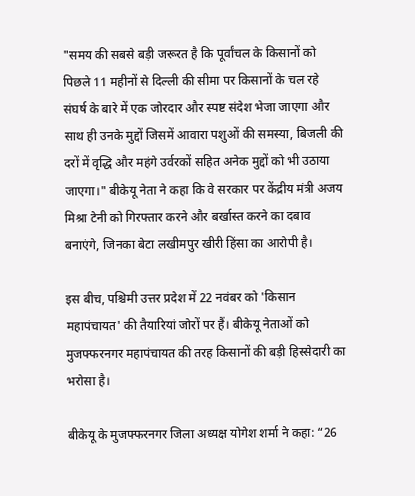"समय की सबसे बड़ी जरूरत है कि पूर्वांचल के किसानों को पिछले 11 महीनों से दिल्ली की सीमा पर किसानों के चल रहे संघर्ष के बारे में एक जोरदार और स्पष्ट संदेश भेजा जाएगा और साथ ही उनके मुद्दों जिसमें आवारा पशुओं की समस्या, बिजली की दरों में वृद्धि और महंगे उर्वरकों सहित अनेक मुद्दों को भी उठाया जाएगा।" बीकेयू नेता ने कहा कि वे सरकार पर केंद्रीय मंत्री अजय मिश्रा टेनी को गिरफ्तार करने और बर्खास्त करने का दबाव बनाएंगे, जिनका बेटा लखीमपुर खीरी हिंसा का आरोपी है।

इस बीच, पश्चिमी उत्तर प्रदेश में 22 नवंबर को 'किसान महापंचायत' की तैयारियां जोरों पर हैं। बीकेयू नेताओं को मुजफ्फरनगर महापंचायत की तरह किसानों की बड़ी हिस्सेदारी का भरोसा है।

बीकेयू के मुजफ्फरनगर जिला अध्यक्ष योगेश शर्मा ने कहा: “26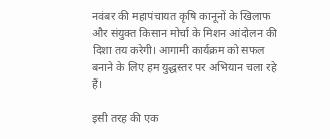नवंबर की महापंचायत कृषि कानूनों के खिलाफ और संयुक्त किसान मोर्चा के मिशन आंदोलन की दिशा तय करेगी। आगामी कार्यक्रम को सफल बनाने के लिए हम युद्धस्तर पर अभियान चला रहे हैं।

इसी तरह की एक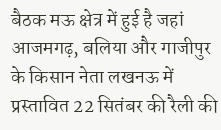बैठक मऊ क्षेत्र में हुई है जहां आजमगढ़, बलिया और गाजीपुर के किसान नेता लखनऊ में प्रस्तावित 22 सितंबर की रैली की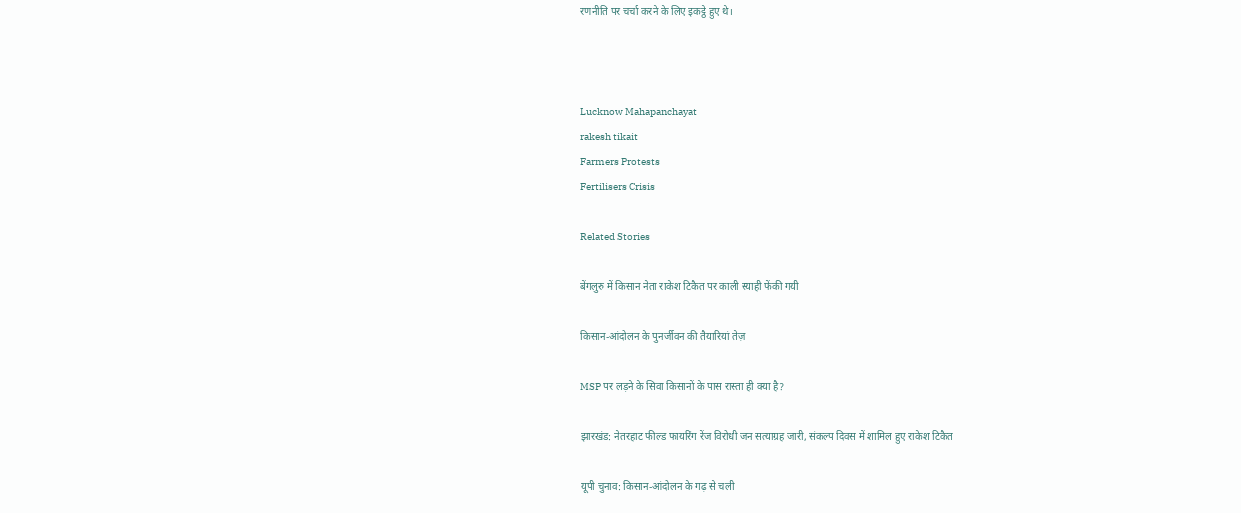रणनीति पर चर्चा करने के लिए इकट्ठे हुए थे।



Lucknow Mahapanchayat
rakesh tikait
Farmers Protests
Fertilisers Crisis

Related Stories

बेंगलुरु में किसान नेता राकेश टिकैत पर काली स्याही फेंकी गयी

किसान-आंदोलन के पुनर्जीवन की तैयारियां तेज़

MSP पर लड़ने के सिवा किसानों के पास रास्ता ही क्या है?

झारखंड: नेतरहाट फील्ड फायरिंग रेंज विरोधी जन सत्याग्रह जारी, संकल्प दिवस में शामिल हुए राकेश टिकैत

यूपी चुनाव: किसान-आंदोलन के गढ़ से चली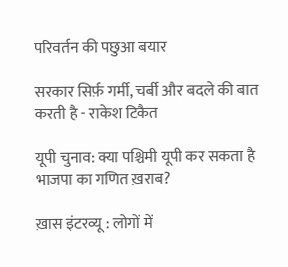परिवर्तन की पछुआ बयार

सरकार सिर्फ़ गर्मी, चर्बी और बदले की बात करती है - राकेश टिकैत

यूपी चुनाव: क्या पश्चिमी यूपी कर सकता है भाजपा का गणित ख़राब?

ख़ास इंटरव्यू : लोगों में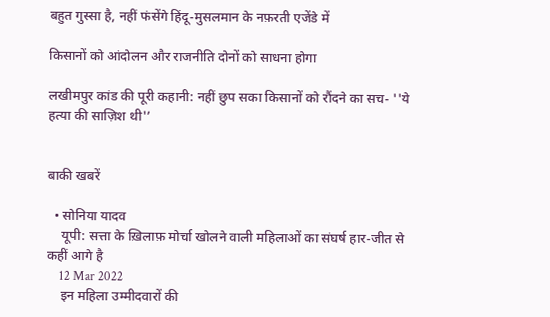बहुत गुस्सा है, नहीं फंसेंगे हिंदू-मुसलमान के नफ़रती एजेंडे में

किसानों को आंदोलन और राजनीति दोनों को साधना होगा

लखीमपुर कांड की पूरी कहानी: नहीं छुप सका किसानों को रौंदने का सच- ''ये हत्या की साज़िश थी'’


बाकी खबरें

  • सोनिया यादव
    यूपी: सत्ता के ख़िलाफ़ मोर्चा खोलने वाली महिलाओं का संघर्ष हार-जीत से कहीं आगे है
    12 Mar 2022
    इन महिला उम्मीदवारों की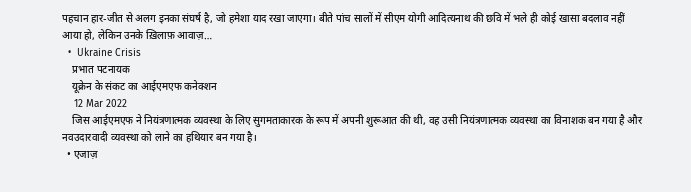पहचान हार-जीत से अलग इनका संघर्ष है, जो हमेशा याद रखा जाएगा। बीते पांच सालों में सीएम योगी आदित्यनाथ की छवि में भले ही कोई खासा बदलाव नहीं आया हो, लेकिन उनके ख़िलाफ़ आवाज़…
  •  Ukraine Crisis
    प्रभात पटनायक
    यूक्रेन के संकट का आईएमएफ कनेक्शन
    12 Mar 2022
    जिस आईएमएफ ने नियंत्रणात्मक व्यवस्था के लिए सुगमताकारक के रूप में अपनी शुरूआत की थी, वह उसी नियंत्रणात्मक व्यवस्था का विनाशक बन गया है और नवउदारवादी व्यवस्था को लाने का हथियार बन गया है।
  • एजाज़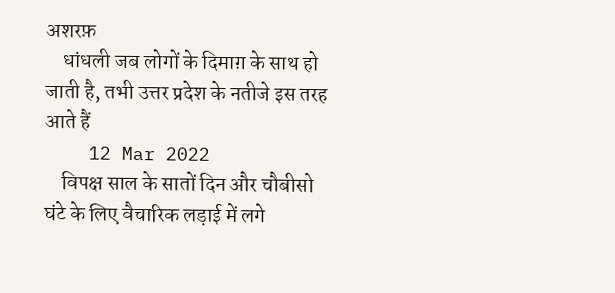अशरफ़
    धांधली जब लोगों के दिमाग़ के साथ हो जाती है, तभी उत्तर प्रदेश के नतीजे इस तरह आते हैं
    12 Mar 2022
    विपक्ष साल के सातों दिन और चौबीसो घंटे के लिए वैचारिक लड़ाई में लगे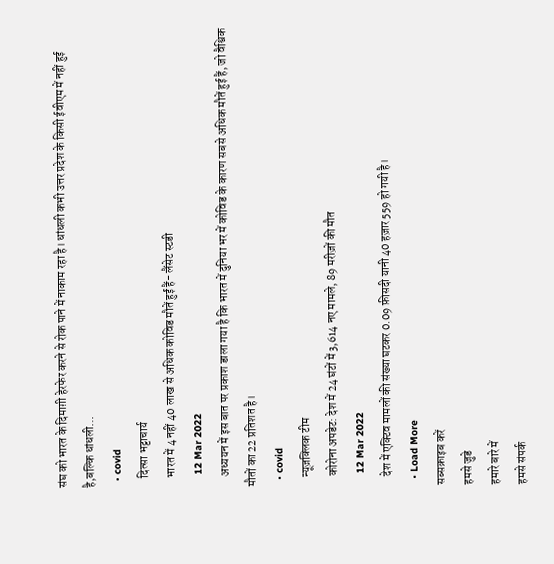संघ को भारत के दिमाग़ी हेरफेर करने से रोक पाने में नाकाम रहा है। धांधली कभी उत्तर प्रदेश के किसी ईवीएम में नहीं हुई है,बल्कि धांधली…
  • covid
    दित्सा भट्टाचार्य
    भारत में 4 नहीं 40 लाख से अधिक कोविड मौतें हुईं हैं- लैंसेट स्टडी
    12 Mar 2022
    अध्ययन में इस बात पर प्रकाश डाला गया है कि भारत में दुनिया भर में कोविड के कारण सबसे अधिक मौतें हुई हैं, जो वैश्विक मौतों का 22 प्रतिशत है।
  • covid
    न्यूज़क्लिक टीम
    कोरोना अपडेट: देश में 24 घंटों में 3,614 नए मामले, 89 मरीज़ों की मौत
    12 Mar 2022
    देश में एक्टिव मामलों की संख्या घटकर 0.09 फ़ीसदी यानी 40 हज़ार 559 हो गयी है।
  • Load More
सब्सक्राइब करें
हमसे जुडे
हमारे बारे में
हमसे संपर्क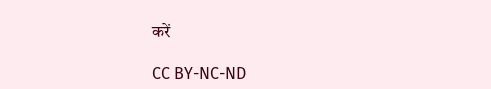करें

CC BY-NC-ND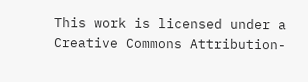This work is licensed under a Creative Commons Attribution-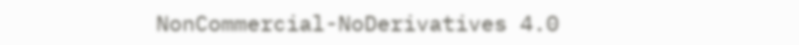NonCommercial-NoDerivatives 4.0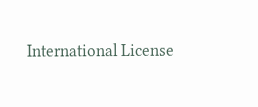International License